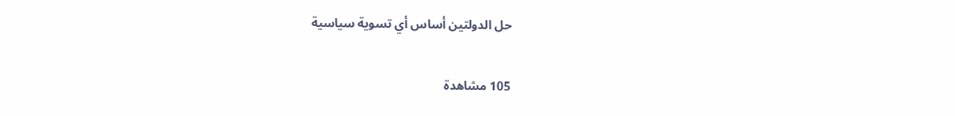حل الدولتين أساس أي تسوية سياسية

105 مشاهدة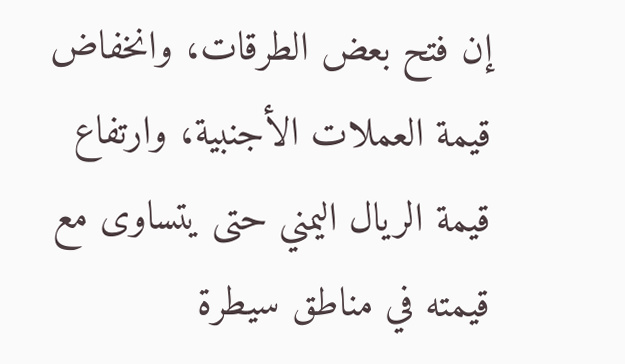إن فتح بعض الطرقات، وانخفاض قيمة العملات الأجنبية، وارتفاع قيمة الريال اليمني حتى يتساوى مع قيمته في مناطق سيطرة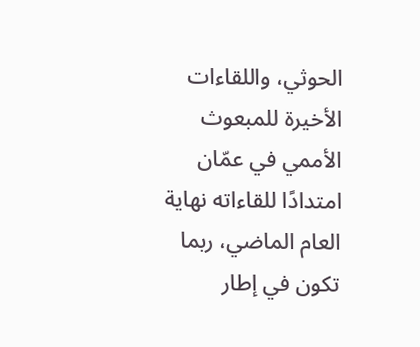الحوثي، واللقاءات الأخيرة للمبعوث الأممي في عمّان امتدادًا للقاءاته نهاية العام الماضي، ربما تكون في إطار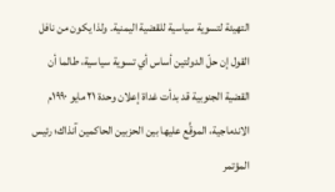التهيئة لتسوية سياسية للقضية اليمنية. ولذا يكون من نافل القول إن حلّ الدولتين أساس أي تسوية سياسية، طالما أن القضية الجنوبية قد بدأت غداة إعلان وحدة ٢١ مايو ١٩٩٠م الاندماجية، الموقَّع عليها بين الحزبين الحاكمين آنذاك؛ رئيس المؤتمر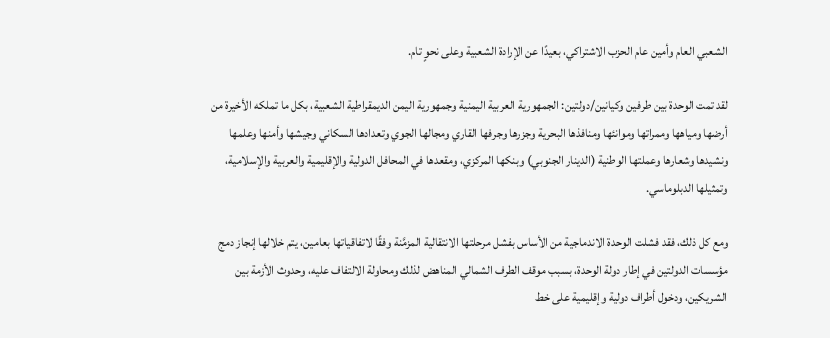الشعبي العام وأمين عام الحزب الاشتراكي، بعيدًا عن الإرادة الشعبية وعلى نحوٍ تام.

لقد تمت الوحدة بين طرفين وكيانين/دولتين: الجمهورية العربية اليمنية وجمهورية اليمن الديمقراطية الشعبية، بكل ما تملكه الأخيرة من أرضها ومياهها وممراتها وموانئها ومنافذها البحرية وجزرها وجرفها القاري ومجالها الجوي وتعدادها السكاني وجيشها وأمنها وعلمها ونشيدها وشعارها وعملتها الوطنية (الدينار الجنوبي) وبنكها المركزي، ومقعدها في المحافل الدولية والإقليمية والعربية والإسلامية، وتمثيلها الدبلوماسي.

ومع كل ذلك، فقد فشلت الوحدة الاندماجية من الأساس بفشل مرحلتها الانتقالية المزمَّنة وفقًا لاتفاقياتها بعامين، يتم خلالها إنجاز دمج مؤسسات الدولتين في إطار دولة الوحدة، بسبب موقف الطرف الشمالي المناهض لذلك ومحاولة الالتفاف عليه، وحدوث الأزمة بين الشريكين، ودخول أطراف دولية وإقليمية على خط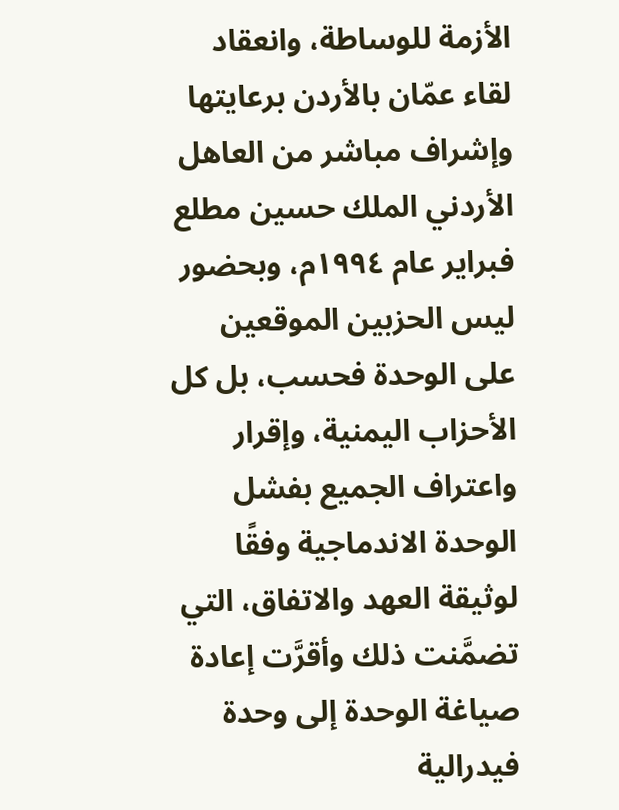الأزمة للوساطة، وانعقاد لقاء عمّان بالأردن برعايتها وإشراف مباشر من العاهل الأردني الملك حسين مطلع فبراير عام ١٩٩٤م، وبحضور ليس الحزبين الموقعين على الوحدة فحسب، بل كل الأحزاب اليمنية، وإقرار واعتراف الجميع بفشل الوحدة الاندماجية وفقًا لوثيقة العهد والاتفاق، التي تضمَّنت ذلك وأقرَّت إعادة صياغة الوحدة إلى وحدة فيدرالية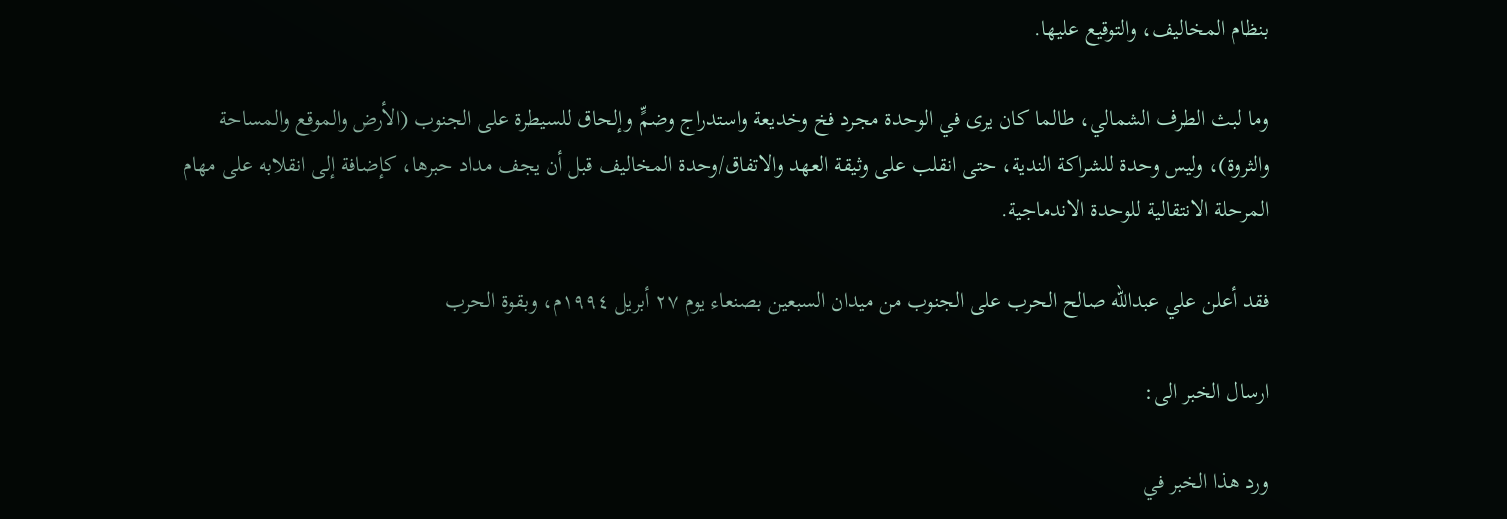بنظام المخاليف، والتوقيع عليها.

وما لبث الطرف الشمالي، طالما كان يرى في الوحدة مجرد فخ وخديعة واستدراج وضمٍّ وإلحاق للسيطرة على الجنوب (الأرض والموقع والمساحة والثروة)، وليس وحدة للشراكة الندية، حتى انقلب على وثيقة العهد والاتفاق/وحدة المخاليف قبل أن يجف مداد حبرها، كإضافة إلى انقلابه على مهام المرحلة الانتقالية للوحدة الاندماجية.

فقد أعلن علي عبدالله صالح الحرب على الجنوب من ميدان السبعين بصنعاء يوم ٢٧ أبريل ١٩٩٤م، وبقوة الحرب

ارسال الخبر الى:

ورد هذا الخبر في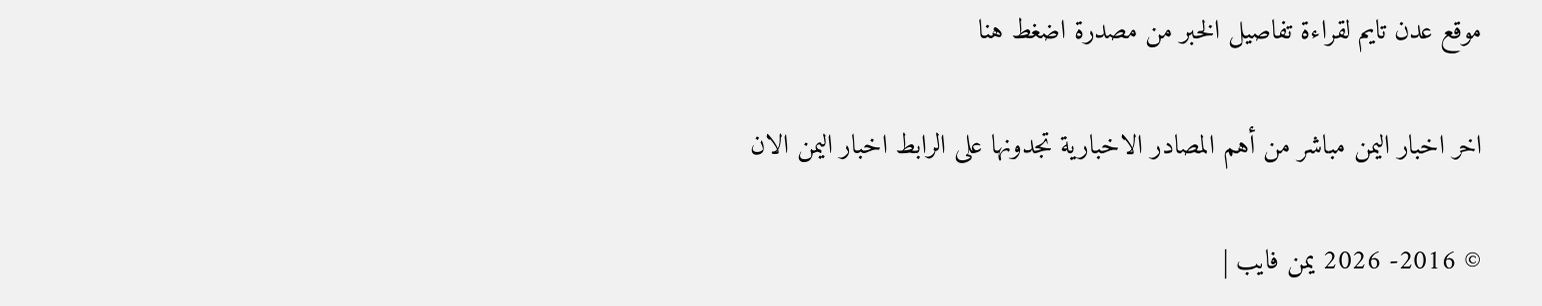موقع عدن تايم لقراءة تفاصيل الخبر من مصدرة اضغط هنا

اخر اخبار اليمن مباشر من أهم المصادر الاخبارية تجدونها على الرابط اخبار اليمن الان

© 2016- 2026 يمن فايب |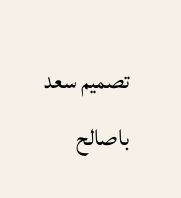تصميم سعد باصالح